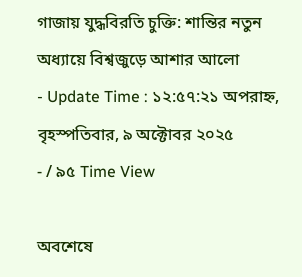গাজায় যুদ্ধবিরতি চুক্তি: শান্তির নতুন অধ্যায়ে বিশ্বজুড়ে আশার আলো
- Update Time : ১২:৫৭:২১ অপরাহ্ন, বৃহস্পতিবার, ৯ অক্টোবর ২০২৫
- / ৯৫ Time View

অবশেষে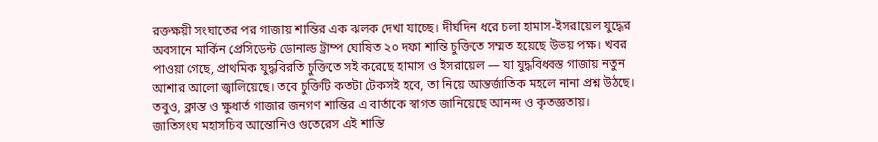রক্তক্ষয়ী সংঘাতের পর গাজায় শান্তির এক ঝলক দেখা যাচ্ছে। দীর্ঘদিন ধরে চলা হামাস-ইসরায়েল যুদ্ধের অবসানে মার্কিন প্রেসিডেন্ট ডোনাল্ড ট্রাম্প ঘোষিত ২০ দফা শান্তি চুক্তিতে সম্মত হয়েছে উভয় পক্ষ। খবর পাওয়া গেছে, প্রাথমিক যুদ্ধবিরতি চুক্তিতে সই করেছে হামাস ও ইসরায়েল — যা যুদ্ধবিধ্বস্ত গাজায় নতুন আশার আলো জ্বালিয়েছে। তবে চুক্তিটি কতটা টেকসই হবে, তা নিয়ে আন্তর্জাতিক মহলে নানা প্রশ্ন উঠছে। তবুও, ক্লান্ত ও ক্ষুধার্ত গাজার জনগণ শান্তির এ বার্তাকে স্বাগত জানিয়েছে আনন্দ ও কৃতজ্ঞতায়।
জাতিসংঘ মহাসচিব আন্তোনিও গুতেরেস এই শান্তি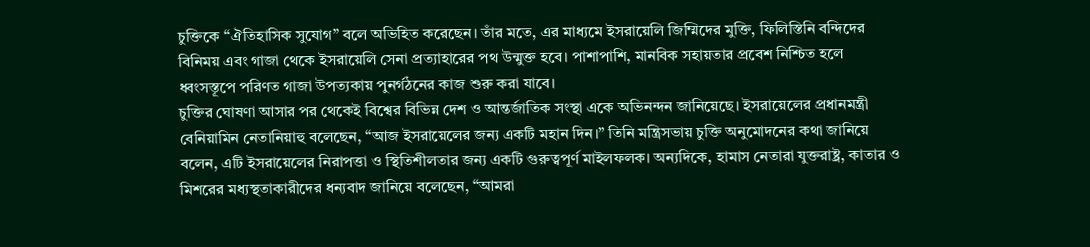চুক্তিকে “ঐতিহাসিক সুযোগ” বলে অভিহিত করেছেন। তাঁর মতে, এর মাধ্যমে ইসরায়েলি জিম্মিদের মুক্তি, ফিলিস্তিনি বন্দিদের বিনিময় এবং গাজা থেকে ইসরায়েলি সেনা প্রত্যাহারের পথ উন্মুক্ত হবে। পাশাপাশি, মানবিক সহায়তার প্রবেশ নিশ্চিত হলে ধ্বংসস্তূপে পরিণত গাজা উপত্যকায় পুনর্গঠনের কাজ শুরু করা যাবে।
চুক্তির ঘোষণা আসার পর থেকেই বিশ্বের বিভিন্ন দেশ ও আন্তর্জাতিক সংস্থা একে অভিনন্দন জানিয়েছে। ইসরায়েলের প্রধানমন্ত্রী বেনিয়ামিন নেতানিয়াহু বলেছেন, “আজ ইসরায়েলের জন্য একটি মহান দিন।” তিনি মন্ত্রিসভায় চুক্তি অনুমোদনের কথা জানিয়ে বলেন, এটি ইসরায়েলের নিরাপত্তা ও স্থিতিশীলতার জন্য একটি গুরুত্বপূর্ণ মাইলফলক। অন্যদিকে, হামাস নেতারা যুক্তরাষ্ট্র, কাতার ও মিশরের মধ্যস্থতাকারীদের ধন্যবাদ জানিয়ে বলেছেন, “আমরা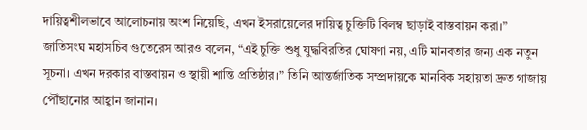দায়িত্বশীলভাবে আলোচনায় অংশ নিয়েছি, এখন ইসরায়েলের দায়িত্ব চুক্তিটি বিলম্ব ছাড়াই বাস্তবায়ন করা।”
জাতিসংঘ মহাসচিব গুতেরেস আরও বলেন, “এই চুক্তি শুধু যুদ্ধবিরতির ঘোষণা নয়, এটি মানবতার জন্য এক নতুন সূচনা। এখন দরকার বাস্তবায়ন ও স্থায়ী শান্তি প্রতিষ্ঠার।” তিনি আন্তর্জাতিক সম্প্রদায়কে মানবিক সহায়তা দ্রুত গাজায় পৌঁছানোর আহ্বান জানান।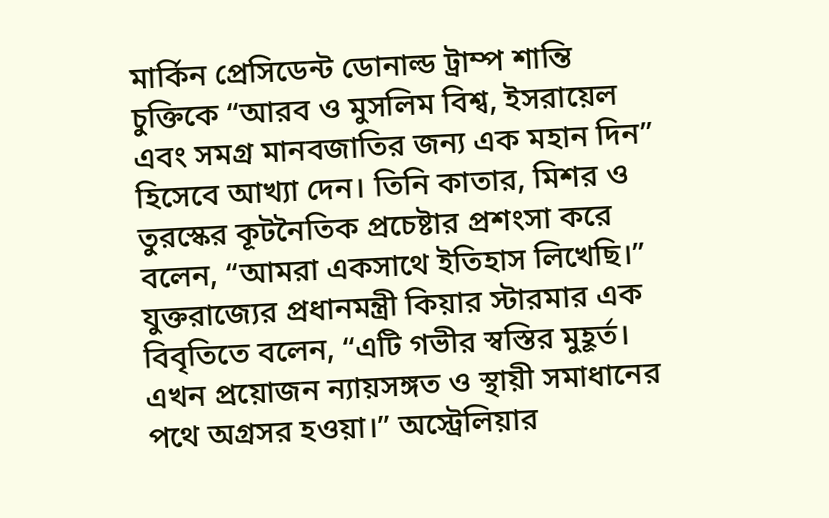মার্কিন প্রেসিডেন্ট ডোনাল্ড ট্রাম্প শান্তি চুক্তিকে “আরব ও মুসলিম বিশ্ব, ইসরায়েল এবং সমগ্র মানবজাতির জন্য এক মহান দিন” হিসেবে আখ্যা দেন। তিনি কাতার, মিশর ও তুরস্কের কূটনৈতিক প্রচেষ্টার প্রশংসা করে বলেন, “আমরা একসাথে ইতিহাস লিখেছি।”
যুক্তরাজ্যের প্রধানমন্ত্রী কিয়ার স্টারমার এক বিবৃতিতে বলেন, “এটি গভীর স্বস্তির মুহূর্ত। এখন প্রয়োজন ন্যায়সঙ্গত ও স্থায়ী সমাধানের পথে অগ্রসর হওয়া।” অস্ট্রেলিয়ার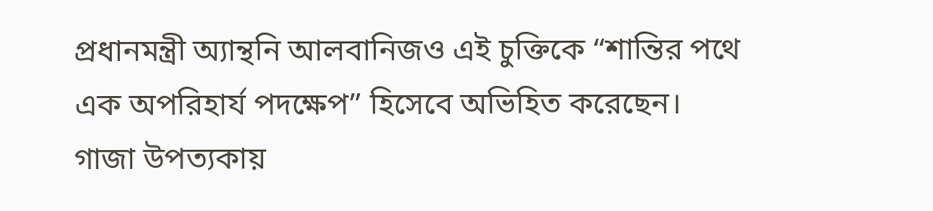প্রধানমন্ত্রী অ্যান্থনি আলবানিজও এই চুক্তিকে “শান্তির পথে এক অপরিহার্য পদক্ষেপ” হিসেবে অভিহিত করেছেন।
গাজা উপত্যকায়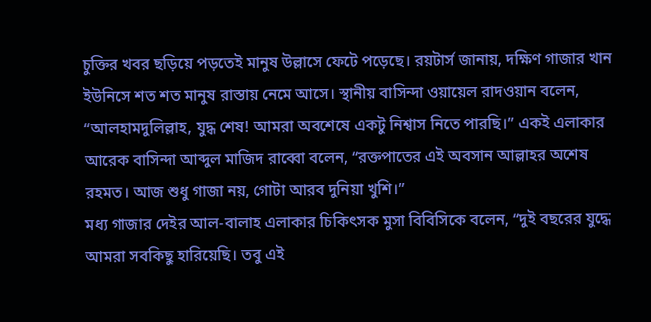চুক্তির খবর ছড়িয়ে পড়তেই মানুষ উল্লাসে ফেটে পড়েছে। রয়টার্স জানায়, দক্ষিণ গাজার খান ইউনিসে শত শত মানুষ রাস্তায় নেমে আসে। স্থানীয় বাসিন্দা ওয়ায়েল রাদওয়ান বলেন, “আলহামদুলিল্লাহ, যুদ্ধ শেষ! আমরা অবশেষে একটু নিশ্বাস নিতে পারছি।” একই এলাকার আরেক বাসিন্দা আব্দুল মাজিদ রাব্বো বলেন, “রক্তপাতের এই অবসান আল্লাহর অশেষ রহমত। আজ শুধু গাজা নয়, গোটা আরব দুনিয়া খুশি।”
মধ্য গাজার দেইর আল-বালাহ এলাকার চিকিৎসক মুসা বিবিসিকে বলেন, “দুই বছরের যুদ্ধে আমরা সবকিছু হারিয়েছি। তবু এই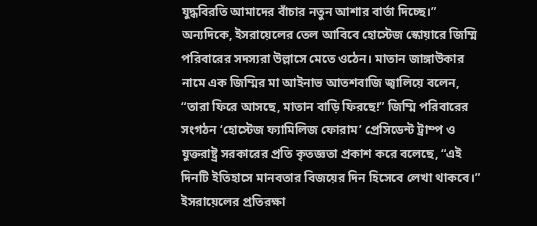যুদ্ধবিরতি আমাদের বাঁচার নতুন আশার বার্তা দিচ্ছে।”
অন্যদিকে, ইসরায়েলের তেল আবিবে হোস্টেজ স্কোয়ারে জিম্মি পরিবারের সদস্যরা উল্লাসে মেতে ওঠেন। মাতান জাঙ্গাউকার নামে এক জিম্মির মা আইনাভ আতশবাজি জ্বালিয়ে বলেন, “তারা ফিরে আসছে, মাতান বাড়ি ফিরছে!” জিম্মি পরিবারের সংগঠন ‘হোস্টেজ ফ্যামিলিজ ফোরাম’ প্রেসিডেন্ট ট্রাম্প ও যুক্তরাষ্ট্র সরকারের প্রতি কৃতজ্ঞতা প্রকাশ করে বলেছে, “এই দিনটি ইতিহাসে মানবতার বিজয়ের দিন হিসেবে লেখা থাকবে।”
ইসরায়েলের প্রতিরক্ষা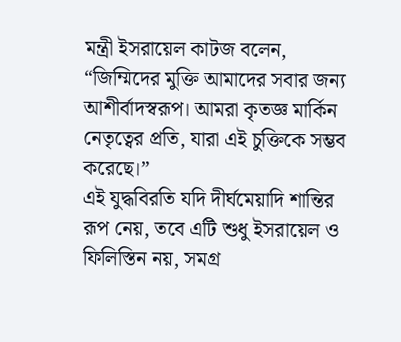মন্ত্রী ইসরায়েল কাটজ বলেন, “জিম্মিদের মুক্তি আমাদের সবার জন্য আশীর্বাদস্বরূপ। আমরা কৃতজ্ঞ মার্কিন নেতৃত্বের প্রতি, যারা এই চুক্তিকে সম্ভব করেছে।”
এই যুদ্ধবিরতি যদি দীর্ঘমেয়াদি শান্তির রূপ নেয়, তবে এটি শুধু ইসরায়েল ও ফিলিস্তিন নয়, সমগ্র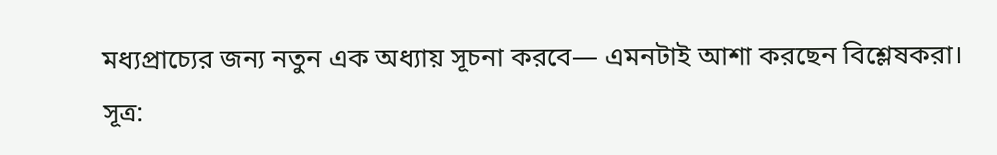মধ্যপ্রাচ্যের জন্য নতুন এক অধ্যায় সূচনা করবে— এমনটাই আশা করছেন বিশ্লেষকরা।
সূত্র: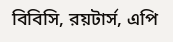বিবিসি, রয়টার্স, এপি